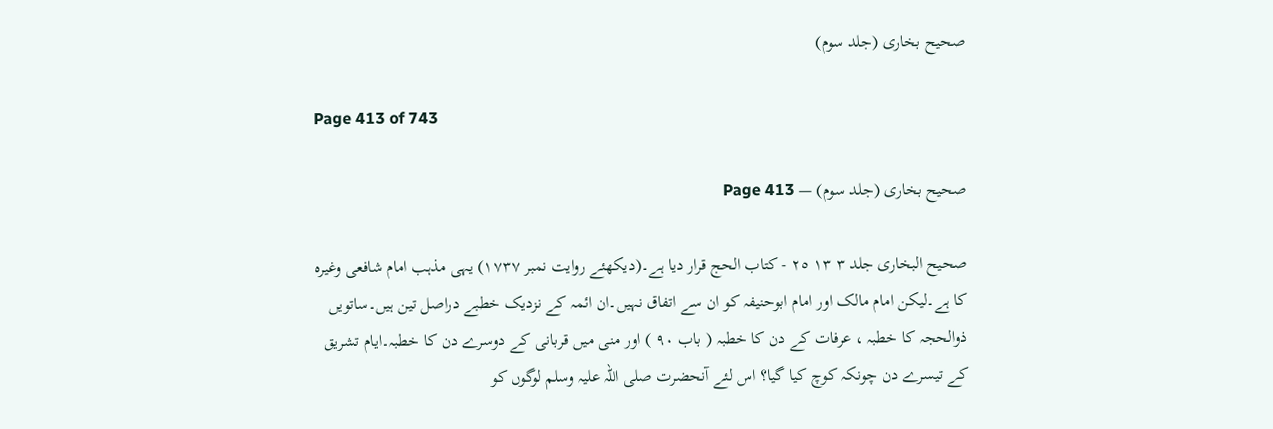صحیح بخاری (جلد سوم)

Page 413 of 743

صحیح بخاری (جلد سوم) — Page 413

صحيح البخاری جلد ۳ ۱۳ ٢٥ - كتاب الحج قرار دیا ہے۔(دیکھئے روایت نمبر ۱۷۳۷) یہی مذہب امام شافعی وغیرہ کا ہے۔لیکن امام مالک اور امام ابوحنیفہ کو ان سے اتفاق نہیں۔ان ائمہ کے نزدیک خطبے دراصل تین ہیں۔ساتویں ذوالحجہ کا خطبہ ، عرفات کے دن کا خطبہ ( باب ۹۰ ) اور منی میں قربانی کے دوسرے دن کا خطبہ۔ایام تشریق کے تیسرے دن چونکہ کوچ کیا گیا؟ اس لئے آنحضرت صلی اللہ علیہ وسلم لوگوں کو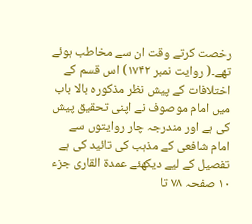رخصت کرتے وقت ان سے مخاطب ہوئے تھے۔( روایت نمبر ۱۷۴۲) اس قسم کے اختلافات کے پیش نظر مذکورہ بالا باب میں امام موصوف نے اپنی تحقیق پیش کی ہے اور مندرجہ چار روایتوں سے امام شافعی کے مذہب کی تائید کی ہے تفصیل کے لیے دیکھئے عمدۃ القاری جزء ۱۰ صفحہ ۷۸ تا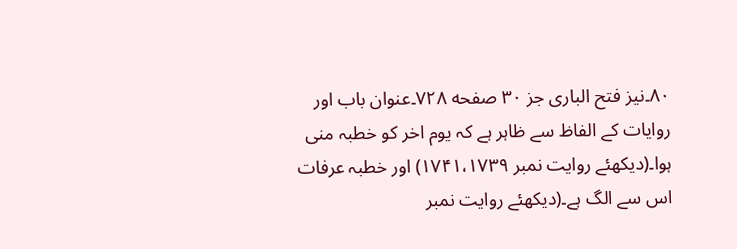۸۰۔نیز فتح الباری جز ۳۰ صفحه ۷۲۸۔عنوان باب اور روایات کے الفاظ سے ظاہر ہے کہ یوم اخر کو خطبہ منی ہوا۔(دیکھئے روایت نمبر ۱۷۴۱،۱۷۳۹) اور خطبہ عرفات اس سے الگ ہے۔(دیکھئے روایت نمبر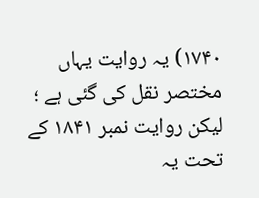۱۷۴۰) یہ روایت یہاں مختصر نقل کی گئی ہے ؛ لیکن روایت نمبر ۱۸۴۱ کے تحت یہ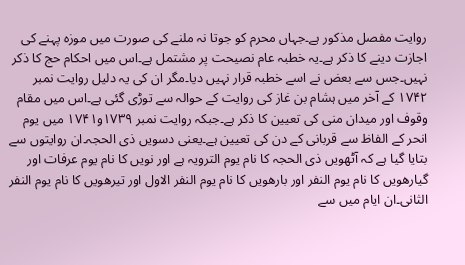روایت مفصل مذکور ہے۔جہاں محرم کو جوتا نہ ملنے کی صورت میں موزہ پہنے کی اجازت دینے کا ذکر ہے۔یہ خطبہ عام نصیحت پر مشتمل ہے۔اس میں احکام حج کا ذکر نہیں۔جس سے بعض نے اسے خطبہ قرار نہیں دیا۔مگر ان کی یہ دلیل روایت نمبر ۱۷۴۲ کے آخر میں ہشام بن غاز کی روایت کے حوالہ سے توڑی گئی ہے۔اس میں مقام وقوف اور میدان منی کی تعیین کا ذکر ہے۔جبکہ روایت نمبر ۱۷۳۹و۱۷۴۱ میں یوم انحر کے الفاظ سے قربانی کے دن کی تعیین ہے۔یعنی دسویں ذی الحجہ۔ان روایتوں سے بتایا گیا ہے کہ آٹھویں ذی الحجہ کا نام یوم الترویہ ہے اور نویں کا نام یوم عرفات اور گیارھویں کا نام یوم النفر اور بارھویں کا نام یوم النفر الاول اور تیرھویں کا نام یوم النفر الثانی۔ان ایام میں سے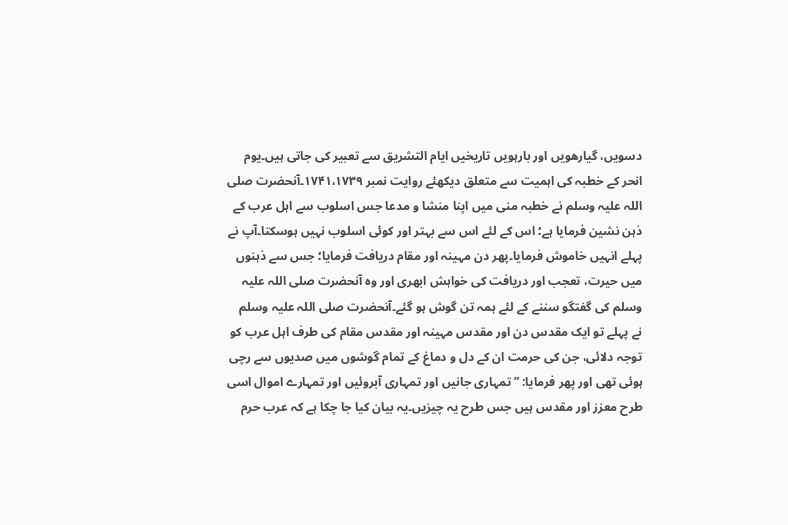دسویں، گیارھویں اور بارہویں تاریخیں ایام التشریق سے تعبیر کی جاتی ہیں۔یوم انحر کے خطبہ کی اہمیت سے متعلق دیکھئے روایت نمبر ۱۷۴۱،۱۷۳۹۔آنحضرت صلی اللہ علیہ وسلم نے خطبہ منی میں اپنا منشا و مدعا جس اسلوب سے اہل عرب کے ذہن نشین فرمایا ہے؛ اس کے لئے اس سے بہتر اور کوئی اسلوب نہیں ہوسکتا۔آپ نے پہلے انہیں خاموش فرمایا۔پھر دن مہینہ اور مقام دریافت فرمایا؛ جس سے ذہنوں میں حیرت، تعجب اور دریافت کی خواہش ابھری اور وہ آنحضرت صلی اللہ علیہ وسلم کی گفتگو سننے کے لئے ہمہ تن گوش ہو گئے۔آنحضرت صلی اللہ علیہ وسلم نے پہلے تو ایک مقدس دن اور مقدس مہینہ اور مقدس مقام کی طرف اہل عرب کو توجہ دلائی، جن کی حرمت ان کے دل و دماغ کے تمام گوشوں میں صدیوں سے رچی ہوئی تھی اور پھر فرمایا: ”تمہاری جانیں اور تمہاری آبروئیں اور تمہارے اموال اسی طرح معزز اور مقدس ہیں جس طرح یہ چیزیں۔یہ بیان کیا جا چکا ہے کہ عرب حرم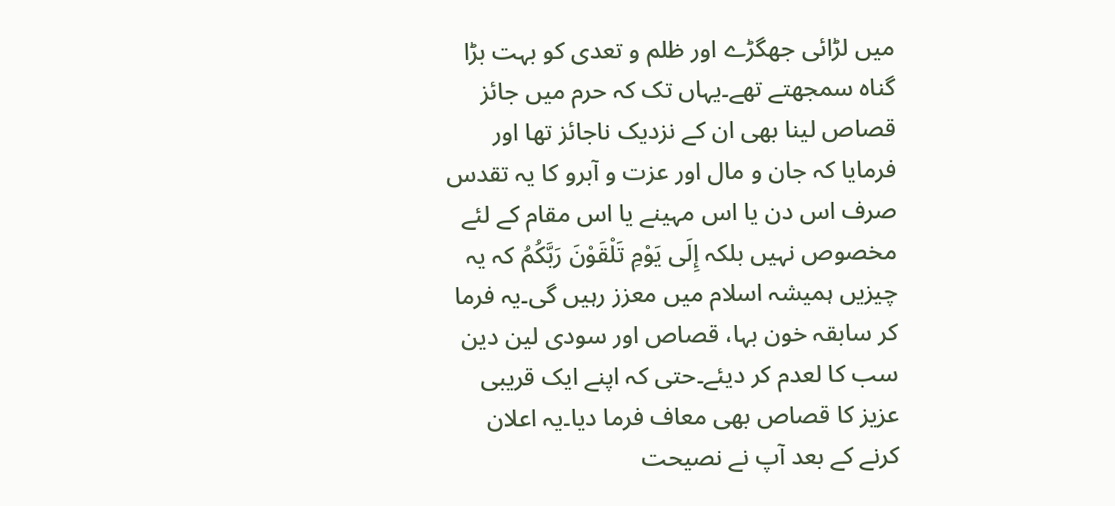میں لڑائی جھگڑے اور ظلم و تعدی کو بہت بڑا گناہ سمجھتے تھے۔یہاں تک کہ حرم میں جائز قصاص لینا بھی ان کے نزدیک ناجائز تھا اور فرمایا کہ جان و مال اور عزت و آبرو کا یہ تقدس صرف اس دن یا اس مہینے یا اس مقام کے لئے مخصوص نہیں بلکہ إِلَى يَوْمِ تَلْقَوْنَ رَبَّكُمُ کہ یہ چیزیں ہمیشہ اسلام میں معزز رہیں گی۔یہ فرما کر سابقہ خون بہا، قصاص اور سودی لین دین سب کا لعدم کر دیئے۔حتی کہ اپنے ایک قریبی عزیز کا قصاص بھی معاف فرما دیا۔یہ اعلان کرنے کے بعد آپ نے نصیحت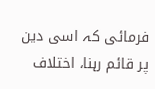فرمائی کہ اسی دین پر قائم رہنا، اختلاف